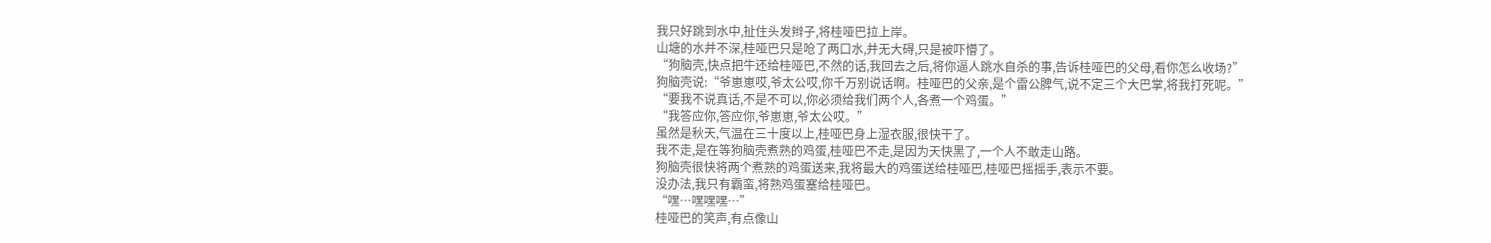我只好跳到水中,扯住头发辫子,将桂哑巴拉上岸。
山塘的水并不深,桂哑巴只是呛了两口水,并无大碍,只是被吓懵了。
“狗脑壳,快点把牛还给桂哑巴,不然的话,我回去之后,将你逼人跳水自杀的事,告诉桂哑巴的父母,看你怎么收场?”
狗脑壳说:“爷崽崽哎,爷太公哎,你千万别说话啊。桂哑巴的父亲,是个雷公脾气,说不定三个大巴掌,将我打死呢。”
“要我不说真话,不是不可以,你必须给我们两个人,各煮一个鸡蛋。”
“我答应你,答应你,爷崽崽,爷太公哎。”
虽然是秋天,气温在三十度以上,桂哑巴身上湿衣服,很快干了。
我不走,是在等狗脑壳煮熟的鸡蛋,桂哑巴不走,是因为天快黑了,一个人不敢走山路。
狗脑壳很快将两个煮熟的鸡蛋送来,我将最大的鸡蛋送给桂哑巴,桂哑巴摇摇手,表示不要。
没办法,我只有霸蛮,将熟鸡蛋塞给桂哑巴。
“嘿…嘿嘿嘿…”
桂哑巴的笑声,有点像山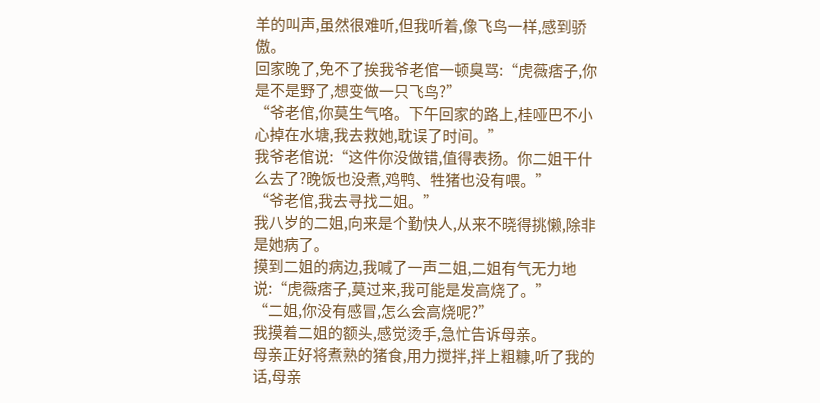羊的叫声,虽然很难听,但我听着,像飞鸟一样,感到骄傲。
回家晚了,免不了挨我爷老倌一顿臭骂:“虎薇痞子,你是不是野了,想变做一只飞鸟?”
“爷老倌,你莫生气咯。下午回家的路上,桂哑巴不小心掉在水塘,我去救她,耽误了时间。”
我爷老倌说:“这件你没做错,值得表扬。你二姐干什么去了?晚饭也没煮,鸡鸭、牲猪也没有喂。”
“爷老倌,我去寻找二姐。”
我八岁的二姐,向来是个勤快人,从来不晓得挑懒,除非是她病了。
摸到二姐的病边,我喊了一声二姐,二姐有气无力地说:“虎薇痞子,莫过来,我可能是发高烧了。”
“二姐,你没有感冒,怎么会高烧呢?”
我摸着二姐的额头,感觉烫手,急忙告诉母亲。
母亲正好将煮熟的猪食,用力搅拌,拌上粗糠,听了我的话,母亲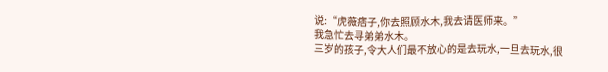说:“虎薇痞子,你去照顾水木,我去请医师来。”
我急忙去寻弟弟水木。
三岁的孩子,令大人们最不放心的是去玩水,一旦去玩水,很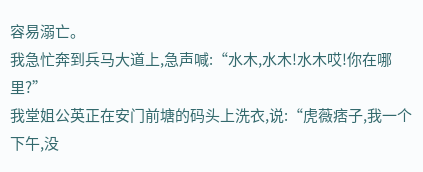容易溺亡。
我急忙奔到兵马大道上,急声喊:“水木,水木!水木哎!你在哪里?”
我堂姐公英正在安门前塘的码头上洗衣,说:“虎薇痞子,我一个下午,没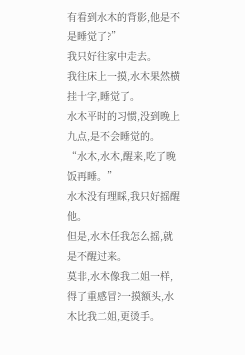有看到水木的背影,他是不是睡觉了?”
我只好往家中走去。
我往床上一摸,水木果然横挂十字,睡觉了。
水木平时的习惯,没到晚上九点,是不会睡觉的。
“水木,水木,醒来,吃了晚饭再睡。”
水木没有理睬,我只好摇醒他。
但是,水木任我怎么摇,就是不醒过来。
莫非,水木像我二姐一样,得了重感冒?一摸额头,水木比我二姐,更烫手。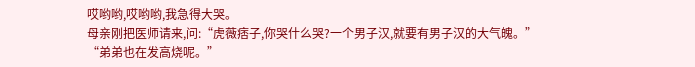哎哟哟,哎哟哟,我急得大哭。
母亲刚把医师请来,问:“虎薇痞子,你哭什么哭?一个男子汉,就要有男子汉的大气魄。”
“弟弟也在发高烧呢。”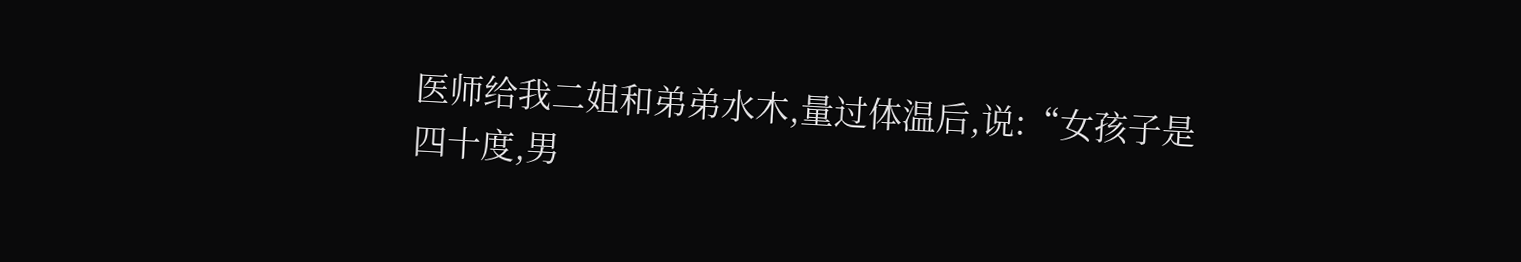医师给我二姐和弟弟水木,量过体温后,说:“女孩子是四十度,男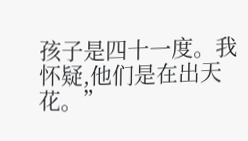孩子是四十一度。我怀疑,他们是在出天花。”